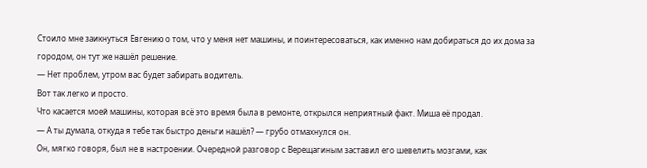Стоило мне заикнуться Евгению о том, что у меня нет машины, и поинтересоваться, как именно нам добираться до их дома за городом, он тут же нашёл решение.
— Нет проблем, утром вас будет забирать водитель.
Вот так легко и просто.
Что касается моей машины, которая всё это время была в ремонте, открылся неприятный факт. Миша её продал.
— А ты думала, откуда я тебе так быстро деньги нашёл? — грубо отмахнулся он.
Он, мягко говоря, был не в настроении. Очередной разговор с Верещагиным заставил его шевелить мозгами, как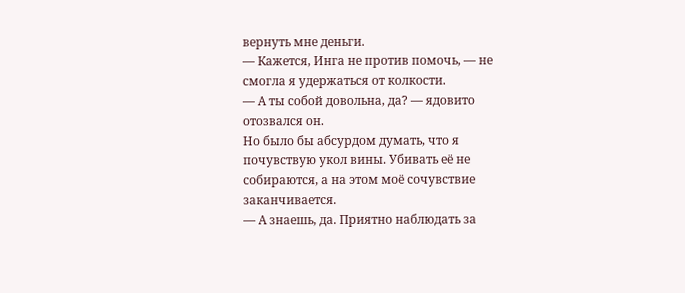вернуть мне деньги.
— Кажется, Инга не против помочь, — не смогла я удержаться от колкости.
— А ты собой довольна, да? — ядовито отозвался он.
Но было бы абсурдом думать, что я почувствую укол вины. Убивать её не собираются, а на этом моё сочувствие заканчивается.
— А знаешь, да. Приятно наблюдать за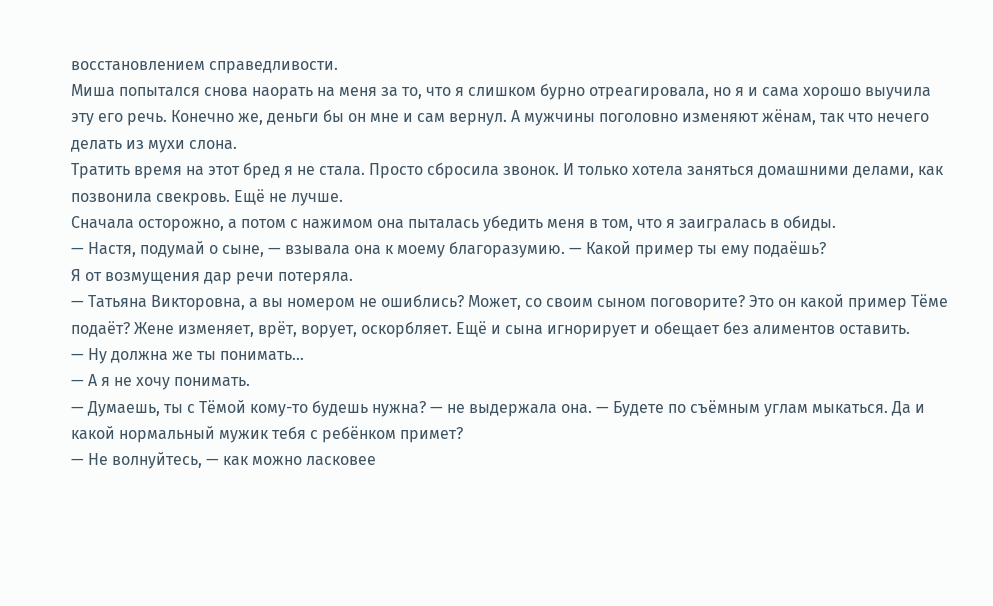восстановлением справедливости.
Миша попытался снова наорать на меня за то, что я слишком бурно отреагировала, но я и сама хорошо выучила эту его речь. Конечно же, деньги бы он мне и сам вернул. А мужчины поголовно изменяют жёнам, так что нечего делать из мухи слона.
Тратить время на этот бред я не стала. Просто сбросила звонок. И только хотела заняться домашними делами, как позвонила свекровь. Ещё не лучше.
Сначала осторожно, а потом с нажимом она пыталась убедить меня в том, что я заигралась в обиды.
— Настя, подумай о сыне, — взывала она к моему благоразумию. — Какой пример ты ему подаёшь?
Я от возмущения дар речи потеряла.
— Татьяна Викторовна, а вы номером не ошиблись? Может, со своим сыном поговорите? Это он какой пример Тёме подаёт? Жене изменяет, врёт, ворует, оскорбляет. Ещё и сына игнорирует и обещает без алиментов оставить.
— Ну должна же ты понимать…
— А я не хочу понимать.
— Думаешь, ты с Тёмой кому-то будешь нужна? — не выдержала она. — Будете по съёмным углам мыкаться. Да и какой нормальный мужик тебя с ребёнком примет?
— Не волнуйтесь, — как можно ласковее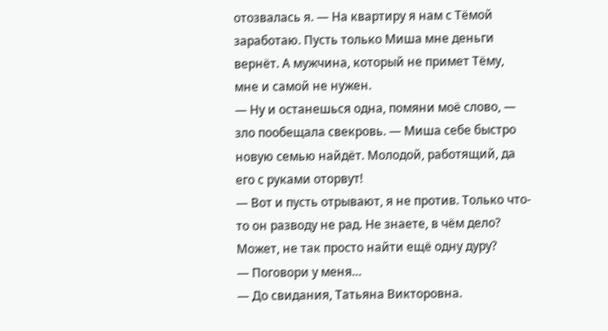отозвалась я. — На квартиру я нам с Тёмой заработаю. Пусть только Миша мне деньги вернёт. А мужчина, который не примет Тёму, мне и самой не нужен.
— Ну и останешься одна, помяни моё слово, — зло пообещала свекровь. — Миша себе быстро новую семью найдёт. Молодой, работящий, да его с руками оторвут!
— Вот и пусть отрывают, я не против. Только что-то он разводу не рад. Не знаете, в чём дело? Может, не так просто найти ещё одну дуру?
— Поговори у меня…
— До свидания, Татьяна Викторовна.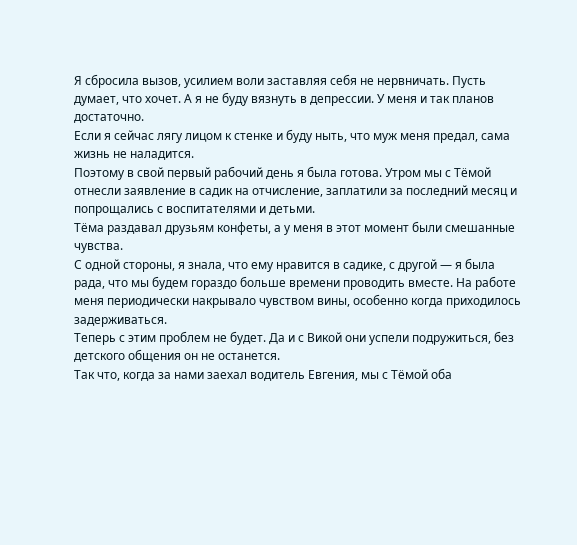Я сбросила вызов, усилием воли заставляя себя не нервничать. Пусть думает, что хочет. А я не буду вязнуть в депрессии. У меня и так планов достаточно.
Если я сейчас лягу лицом к стенке и буду ныть, что муж меня предал, сама жизнь не наладится.
Поэтому в свой первый рабочий день я была готова. Утром мы с Тёмой отнесли заявление в садик на отчисление, заплатили за последний месяц и попрощались с воспитателями и детьми.
Тёма раздавал друзьям конфеты, а у меня в этот момент были смешанные чувства.
С одной стороны, я знала, что ему нравится в садике, с другой — я была рада, что мы будем гораздо больше времени проводить вместе. На работе меня периодически накрывало чувством вины, особенно когда приходилось задерживаться.
Теперь с этим проблем не будет. Да и с Викой они успели подружиться, без детского общения он не останется.
Так что, когда за нами заехал водитель Евгения, мы с Тёмой оба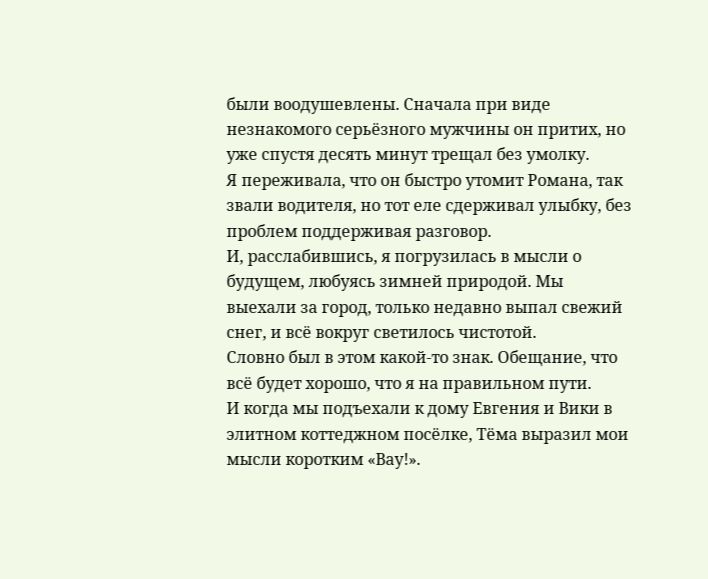были воодушевлены. Сначала при виде незнакомого серьёзного мужчины он притих, но уже спустя десять минут трещал без умолку.
Я переживала, что он быстро утомит Романа, так звали водителя, но тот еле сдерживал улыбку, без проблем поддерживая разговор.
И, расслабившись, я погрузилась в мысли о будущем, любуясь зимней природой. Мы выехали за город, только недавно выпал свежий снег, и всё вокруг светилось чистотой.
Словно был в этом какой-то знак. Обещание, что всё будет хорошо, что я на правильном пути.
И когда мы подъехали к дому Евгения и Вики в элитном коттеджном посёлке, Тёма выразил мои мысли коротким «Вау!».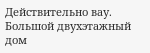Действительно вау. Большой двухэтажный дом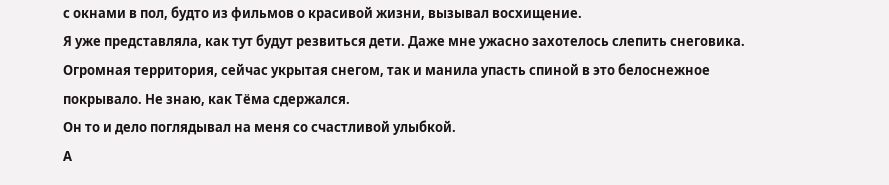с окнами в пол, будто из фильмов о красивой жизни, вызывал восхищение.
Я уже представляла, как тут будут резвиться дети. Даже мне ужасно захотелось слепить снеговика. Огромная территория, сейчас укрытая снегом, так и манила упасть спиной в это белоснежное покрывало. Не знаю, как Тёма сдержался.
Он то и дело поглядывал на меня со счастливой улыбкой.
А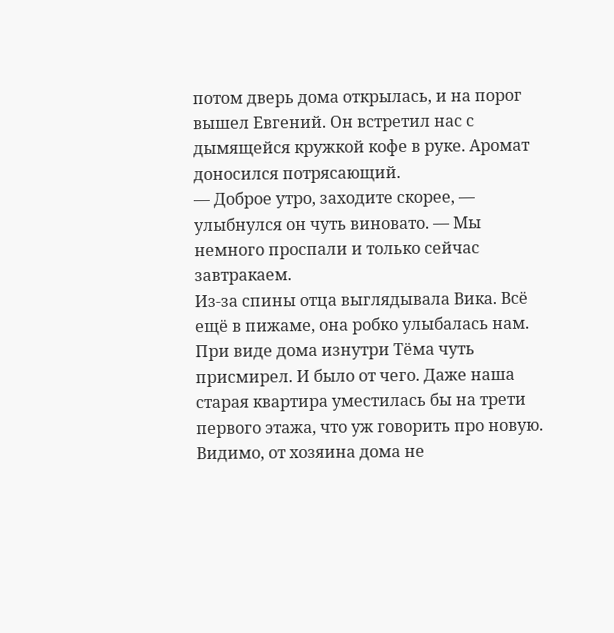потом дверь дома открылась, и на порог вышел Евгений. Он встретил нас с дымящейся кружкой кофе в руке. Аромат доносился потрясающий.
— Доброе утро, заходите скорее, — улыбнулся он чуть виновато. — Мы немного проспали и только сейчас завтракаем.
Из-за спины отца выглядывала Вика. Всё ещё в пижаме, она робко улыбалась нам.
При виде дома изнутри Тёма чуть присмирел. И было от чего. Даже наша старая квартира уместилась бы на трети первого этажа, что уж говорить про новую.
Видимо, от хозяина дома не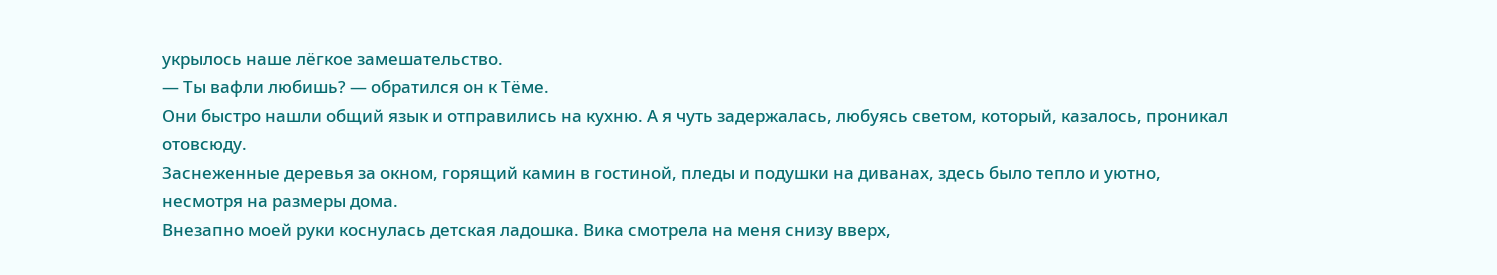укрылось наше лёгкое замешательство.
— Ты вафли любишь? — обратился он к Тёме.
Они быстро нашли общий язык и отправились на кухню. А я чуть задержалась, любуясь светом, который, казалось, проникал отовсюду.
Заснеженные деревья за окном, горящий камин в гостиной, пледы и подушки на диванах, здесь было тепло и уютно, несмотря на размеры дома.
Внезапно моей руки коснулась детская ладошка. Вика смотрела на меня снизу вверх,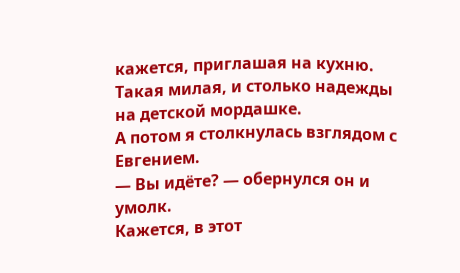кажется, приглашая на кухню. Такая милая, и столько надежды на детской мордашке.
А потом я столкнулась взглядом с Евгением.
— Вы идёте? — обернулся он и умолк.
Кажется, в этот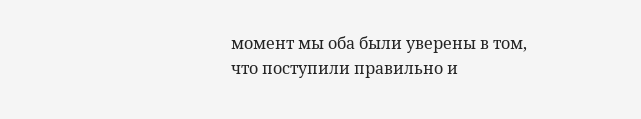момент мы оба были уверены в том, что поступили правильно и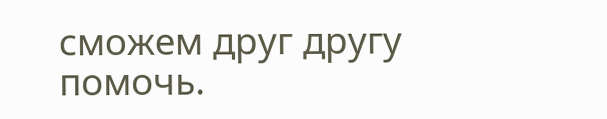сможем друг другу помочь.